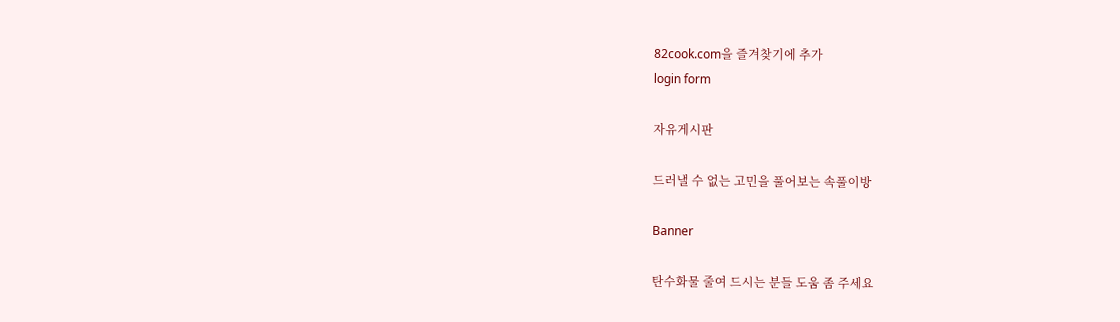82cook.com을 즐겨찾기에 추가
login form

자유게시판

드러낼 수 없는 고민을 풀어보는 속풀이방

Banner

탄수화물 줄여 드시는 분들 도움 좀 주세요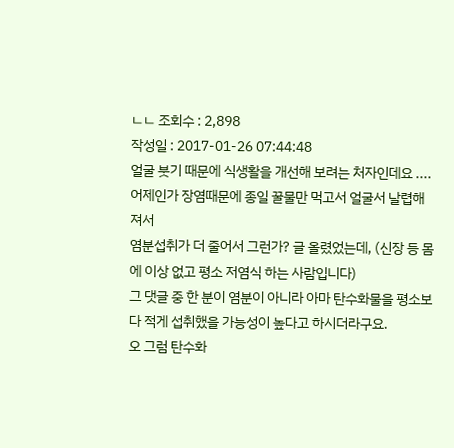ㄴㄴ 조회수 : 2,898
작성일 : 2017-01-26 07:44:48
얼굴 붓기 때문에 식생활을 개선해 보려는 처자인데요 ....
어제인가 장염때문에 종일 꿀물만 먹고서 얼굴서 날렵해져서
염분섭취가 더 줄어서 그런가? 글 올렸었는데, (신장 등 몸에 이상 없고 평소 저염식 하는 사람입니다)
그 댓글 중 한 분이 염분이 아니라 아마 탄수화물을 평소보다 적게 섭취했을 가능성이 높다고 하시더라구요.
오 그럼 탄수화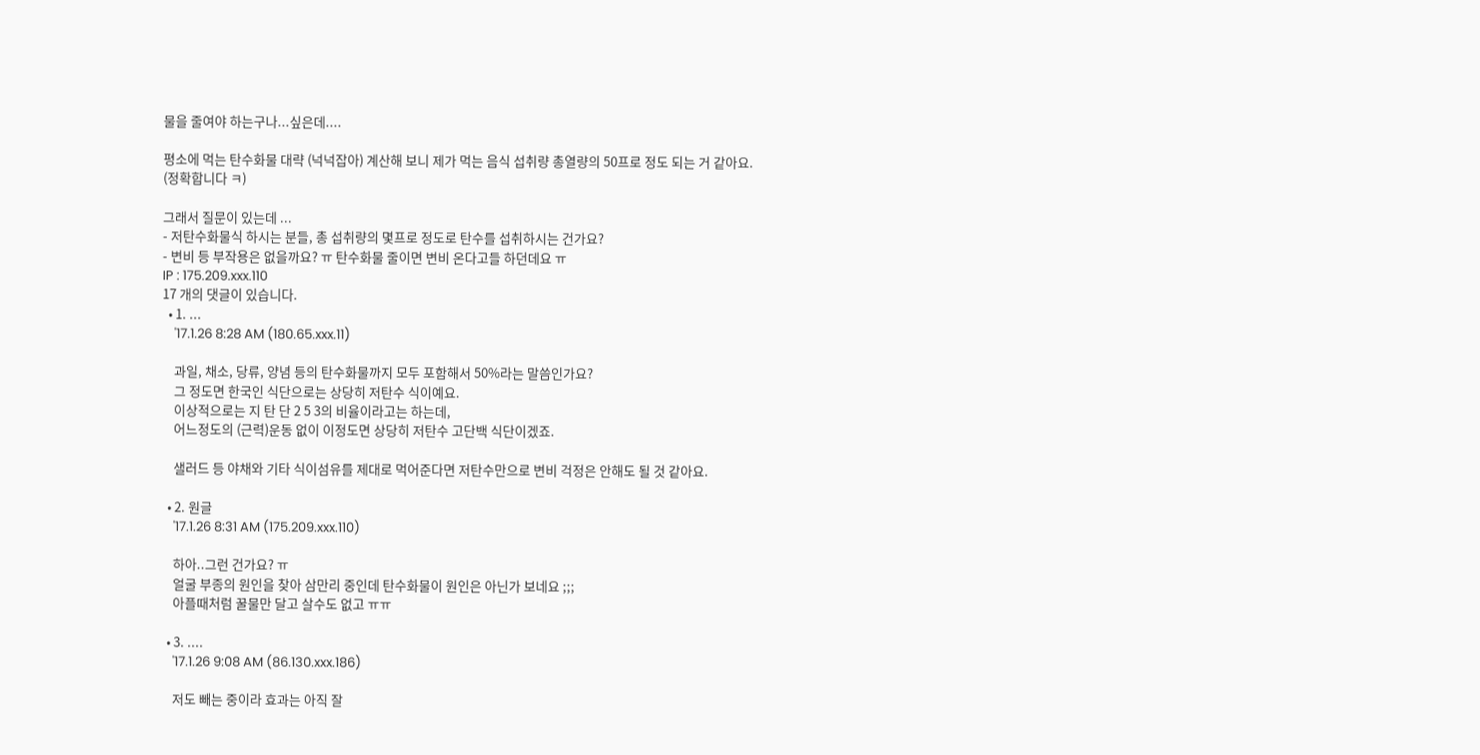물을 줄여야 하는구나...싶은데....

평소에 먹는 탄수화물 대략 (넉넉잡아) 계산해 보니 제가 먹는 음식 섭취량 총열량의 50프로 정도 되는 거 같아요.
(정확합니다 ㅋ)

그래서 질문이 있는데 ...
- 저탄수화물식 하시는 분들, 총 섭취량의 몇프로 정도로 탄수를 섭취하시는 건가요?
- 변비 등 부작용은 없을까요? ㅠ 탄수화물 줄이면 변비 온다고들 하던데요 ㅠ
IP : 175.209.xxx.110
17 개의 댓글이 있습니다.
  • 1. ...
    '17.1.26 8:28 AM (180.65.xxx.11)

    과일, 채소, 당류, 양념 등의 탄수화물까지 모두 포함해서 50%라는 말씀인가요?
    그 정도면 한국인 식단으로는 상당히 저탄수 식이예요.
    이상적으로는 지 탄 단 2 5 3의 비율이라고는 하는데,
    어느정도의 (근력)운동 없이 이정도면 상당히 저탄수 고단백 식단이겠죠.

    샐러드 등 야채와 기타 식이섬유를 제대로 먹어준다면 저탄수만으로 변비 걱정은 안해도 될 것 같아요.

  • 2. 원글
    '17.1.26 8:31 AM (175.209.xxx.110)

    하아..그런 건가요? ㅠ
    얼굴 부종의 원인을 찾아 삼만리 중인데 탄수화물이 원인은 아닌가 보네요 ;;;
    아플때처럼 꿀물만 달고 살수도 없고 ㅠㅠ

  • 3. ....
    '17.1.26 9:08 AM (86.130.xxx.186)

    저도 빼는 중이라 효과는 아직 잘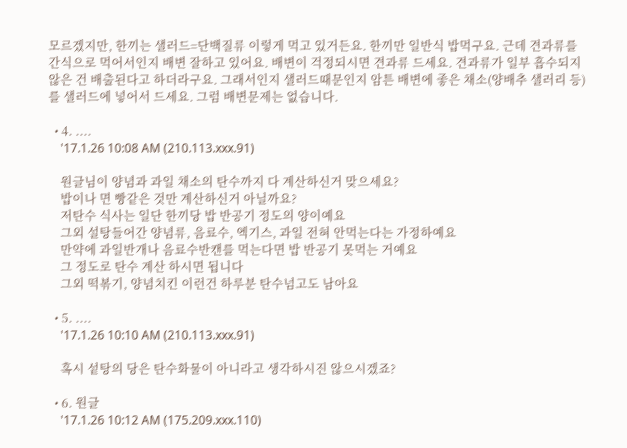모르겠지만, 한끼는 샐러드=단백질류 이렇게 먹고 있거든요. 한끼만 일반식 밥먹구요. 근데 견과류를 간식으로 먹어서인지 배변 잘하고 있어요. 배변이 걱정되시면 견과류 드세요. 견과류가 일부 흡수되지 않은 건 배출된다고 하더라구요. 그래서인지 샐러드때문인지 암튼 배변에 좋은 채소(양배추 샐러리 등)를 샐러드에 넣어서 드세요. 그럼 배변문제는 없습니다.

  • 4. ....
    '17.1.26 10:08 AM (210.113.xxx.91)

    원글님이 양념과 과일 채소의 탄수까지 다 계산하신거 맞으세요?
    밥이나 면 빵같은 것만 계산하신거 아닐까요?
    저탄수 식사는 일단 한끼당 밥 반공기 정도의 양이예요
    그외 설탕들어간 양념류, 음료수, 엑기스, 과일 전혀 안먹는다는 가정하예요
    만약에 과일반개나 음료수반캔를 먹는다면 밥 반공기 못먹는 거예요
    그 정도로 탄수 계산 하시면 됩니다
    그외 떡볶기, 양념치킨 이런건 하루분 탄수넘고도 남아요

  • 5. ....
    '17.1.26 10:10 AM (210.113.xxx.91)

    혹시 섵탕의 당은 탄수화물이 아니라고 생각하시진 않으시겠죠?

  • 6. 원글
    '17.1.26 10:12 AM (175.209.xxx.110)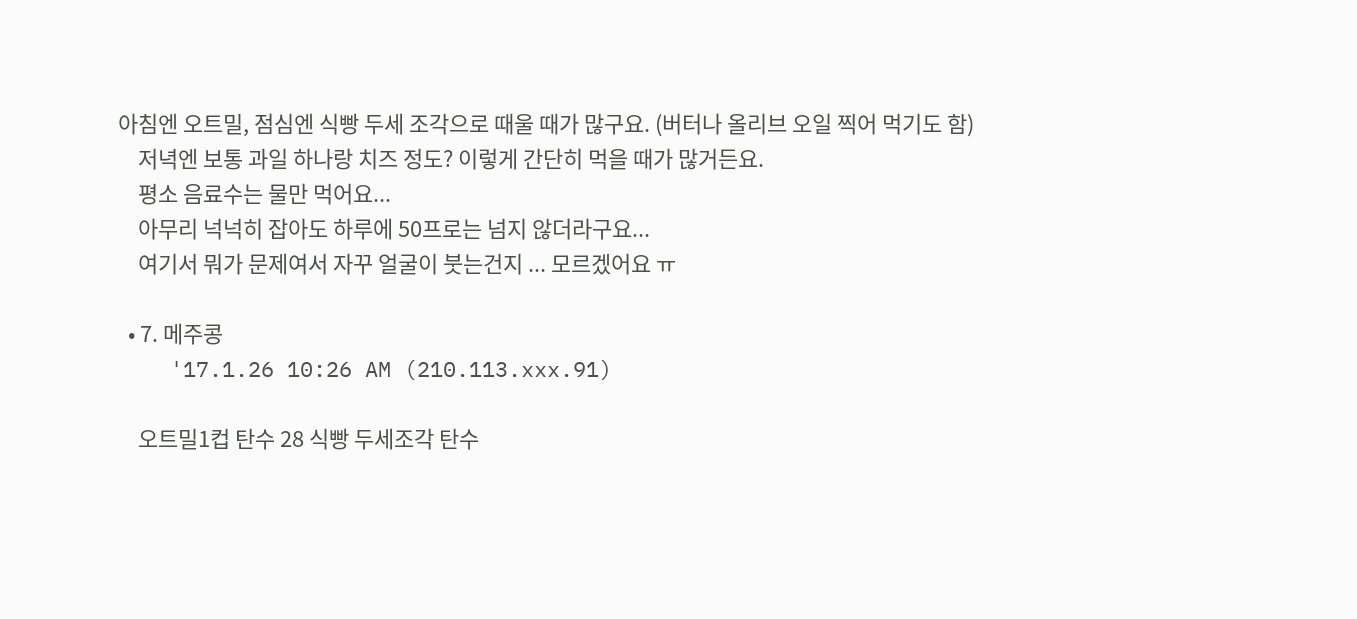아침엔 오트밀, 점심엔 식빵 두세 조각으로 때울 때가 많구요. (버터나 올리브 오일 찍어 먹기도 함)
    저녁엔 보통 과일 하나랑 치즈 정도? 이렇게 간단히 먹을 때가 많거든요.
    평소 음료수는 물만 먹어요...
    아무리 넉넉히 잡아도 하루에 50프로는 넘지 않더라구요...
    여기서 뭐가 문제여서 자꾸 얼굴이 붓는건지 ... 모르겠어요 ㅠ

  • 7. 메주콩
    '17.1.26 10:26 AM (210.113.xxx.91)

    오트밀1컵 탄수 28 식빵 두세조각 탄수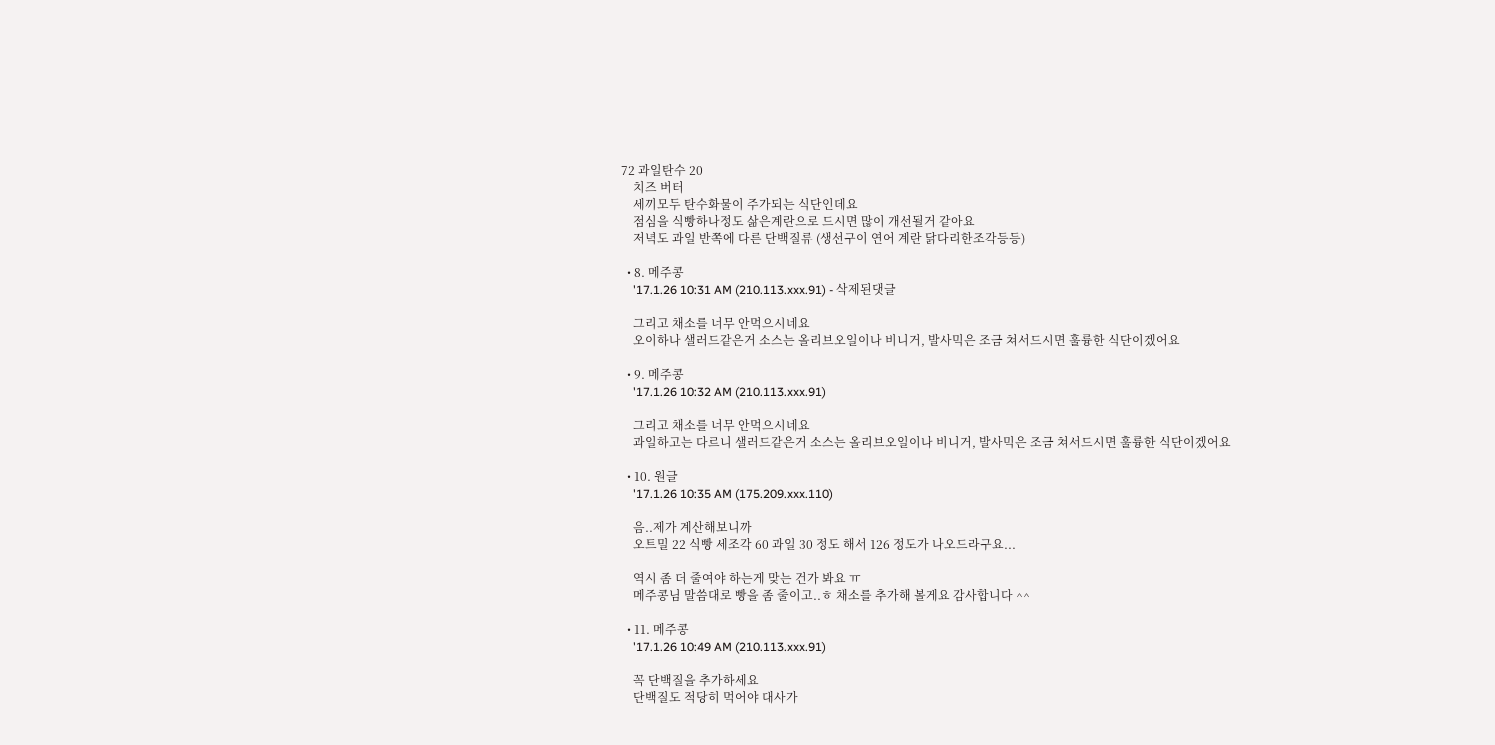72 과일탄수 20
    치즈 버터
    세끼모두 탄수화물이 주가되는 식단인데요
    점심을 식빵하나정도 삶은계란으로 드시면 많이 개선될거 같아요
    저녁도 과일 반쪽에 다른 단백질류 (생선구이 연어 계란 닭다리한조각등등)

  • 8. 메주콩
    '17.1.26 10:31 AM (210.113.xxx.91) - 삭제된댓글

    그리고 채소를 너무 안먹으시네요
    오이하나 샐러드같은거 소스는 올리브오일이나 비니거, 발사믹은 조금 쳐서드시면 훌륭한 식단이겠어요

  • 9. 메주콩
    '17.1.26 10:32 AM (210.113.xxx.91)

    그리고 채소를 너무 안먹으시네요
    과일하고는 다르니 샐러드같은거 소스는 올리브오일이나 비니거, 발사믹은 조금 쳐서드시면 훌륭한 식단이겠어요

  • 10. 원글
    '17.1.26 10:35 AM (175.209.xxx.110)

    음..제가 계산해보니까
    오트밀 22 식빵 세조각 60 과일 30 정도 해서 126 정도가 나오드라구요...

    역시 좀 더 줄여야 하는게 맞는 건가 봐요 ㅠ
    메주콩님 말씀대로 빵을 좀 줄이고..ㅎ 채소를 추가해 볼게요 감사합니다 ^^

  • 11. 메주콩
    '17.1.26 10:49 AM (210.113.xxx.91)

    꼭 단백질을 추가하세요
    단백질도 적당히 먹어야 대사가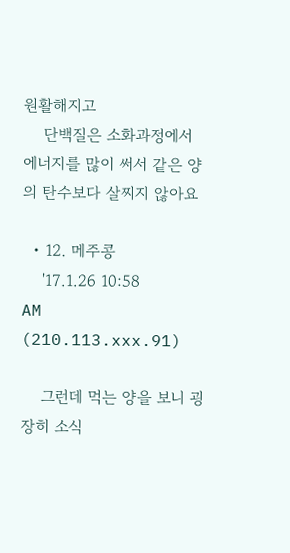원활해지고
    단백질은 소화과정에서 에너지를 많이 써서 같은 양의 탄수보다 살찌지 않아요

  • 12. 메주콩
    '17.1.26 10:58 AM (210.113.xxx.91)

    그런데 먹는 양을 보니 굉장히 소식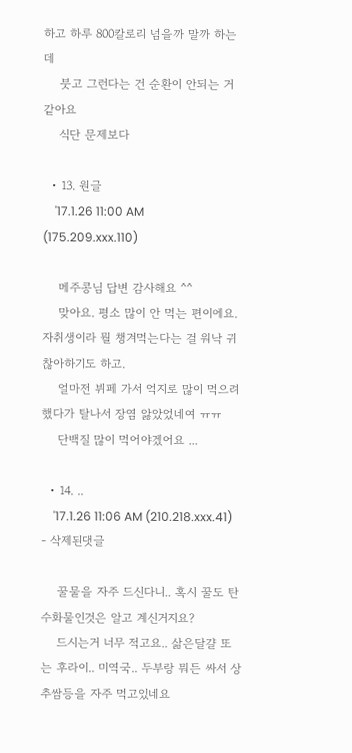하고 하루 800칼로리 넘을까 말까 하는데
    붓고 그런다는 건 순환이 안되는 거 같아요
    식단 문제보다

  • 13. 원글
    '17.1.26 11:00 AM (175.209.xxx.110)

    메주콩님 답변 감사해요 ^^
    맞아요. 평소 많이 안 먹는 편이에요. 자취생이라 뭘 챙겨먹는다는 걸 워낙 귀찮아하기도 하고.
    얼마전 뷔페 가서 억지로 많이 먹으려 했다가 탈나서 장염 앓았었네여 ㅠㅠ
    단백질 많이 먹어야겠어요 ...

  • 14. ..
    '17.1.26 11:06 AM (210.218.xxx.41) - 삭제된댓글

    꿀물을 자주 드신다니.. 혹시 꿀도 탄수화물인것은 알고 계신거지요?
    드시는거 너무 적고요.. 삶은달걀 또는 후라이.. 미역국.. 두부랑 뭐든 싸서 상추쌈등을 자주 먹고있네요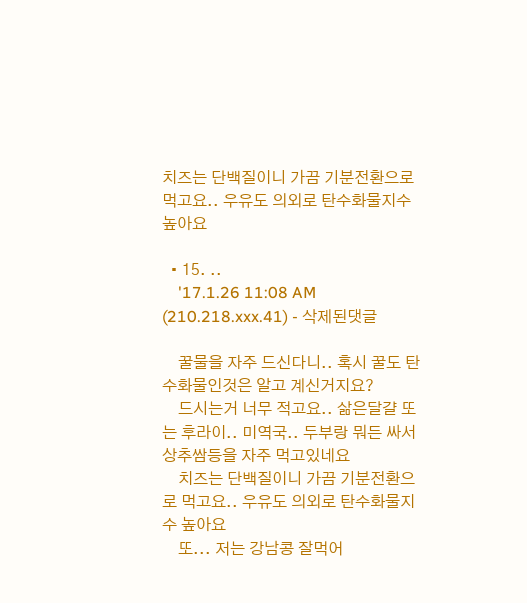치즈는 단백질이니 가끔 기분전환으로 먹고요.. 우유도 의외로 탄수화물지수 높아요

  • 15. ..
    '17.1.26 11:08 AM (210.218.xxx.41) - 삭제된댓글

    꿀물을 자주 드신다니.. 혹시 꿀도 탄수화물인것은 알고 계신거지요?
    드시는거 너무 적고요.. 삶은달걀 또는 후라이.. 미역국.. 두부랑 뭐든 싸서 상추쌈등을 자주 먹고있네요
    치즈는 단백질이니 가끔 기분전환으로 먹고요.. 우유도 의외로 탄수화물지수 높아요
    또... 저는 강남콩 잘먹어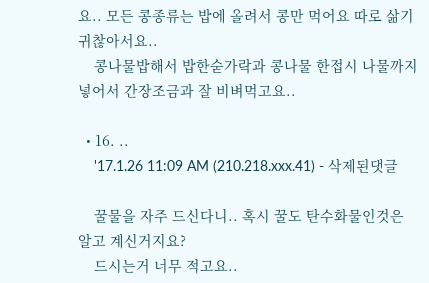요.. 모든 콩종류는 밥에 올려서 콩만 먹어요 따로 삶기귀찮아서요..
    콩나물밥해서 밥한숟가락과 콩나물 한접시 나물까지 넣어서 간장조금과 잘 비벼먹고요..

  • 16. ..
    '17.1.26 11:09 AM (210.218.xxx.41) - 삭제된댓글

    꿀물을 자주 드신다니.. 혹시 꿀도 탄수화물인것은 알고 계신거지요?
    드시는거 너무 적고요..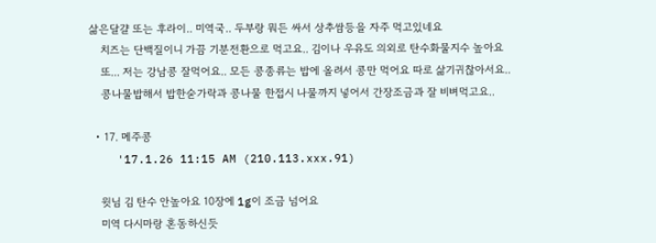삶은달걀 또는 후라이.. 미역국.. 두부랑 뭐든 싸서 상추쌈등을 자주 먹고있네요
    치즈는 단백질이니 가끔 기분전환으로 먹고요.. 김이나 우유도 의외로 탄수화물지수 높아요
    또... 저는 강남콩 잘먹어요.. 모든 콩종류는 밥에 올려서 콩만 먹어요 따로 삶기귀찮아서요..
    콩나물밥해서 밥한숟가락과 콩나물 한접시 나물까지 넣어서 간장조금과 잘 비벼먹고요..

  • 17. 메주콩
    '17.1.26 11:15 AM (210.113.xxx.91)

    윗님 김 탄수 안높아요 10장에 1g이 조금 넘어요
    미역 다시마랑 혼동하신듯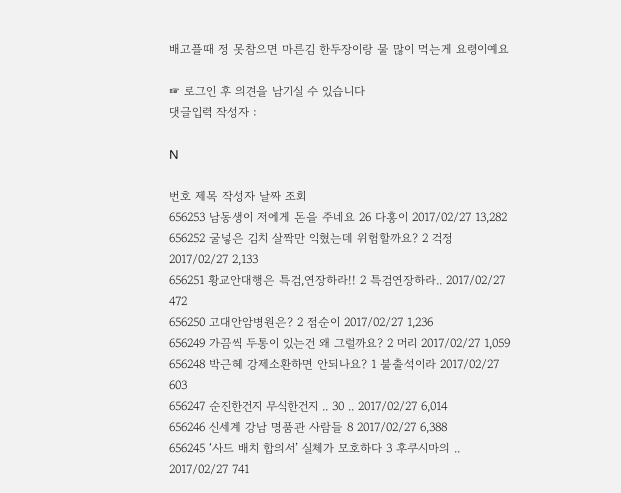배고플때 정 못참으면 마른김 한두장이랑 물 많이 먹는게 요령이예요

☞ 로그인 후 의견을 남기실 수 있습니다
댓글입력 작성자 :

N

번호 제목 작성자 날짜 조회
656253 남동생이 저에게 돈을 주네요 26 다홍이 2017/02/27 13,282
656252 굴넣은 김치 살짝만 익혔는데 위험할까요? 2 걱정 2017/02/27 2,133
656251 황교안대행은 특검,연장하라!! 2 특검연장하라.. 2017/02/27 472
656250 고대안암병원은? 2 점순이 2017/02/27 1,236
656249 가끔씩 두통이 있는건 왜 그럴까요? 2 머리 2017/02/27 1,059
656248 박근혜 강제소환하면 안되나요? 1 불출석이라 2017/02/27 603
656247 순진한건지 무식한건지 .. 30 .. 2017/02/27 6,014
656246 신세계 강남 명품관 사람들 8 2017/02/27 6,388
656245 ‘사드 배치 합의서’ 실체가 모호하다 3 후쿠시마의 .. 2017/02/27 741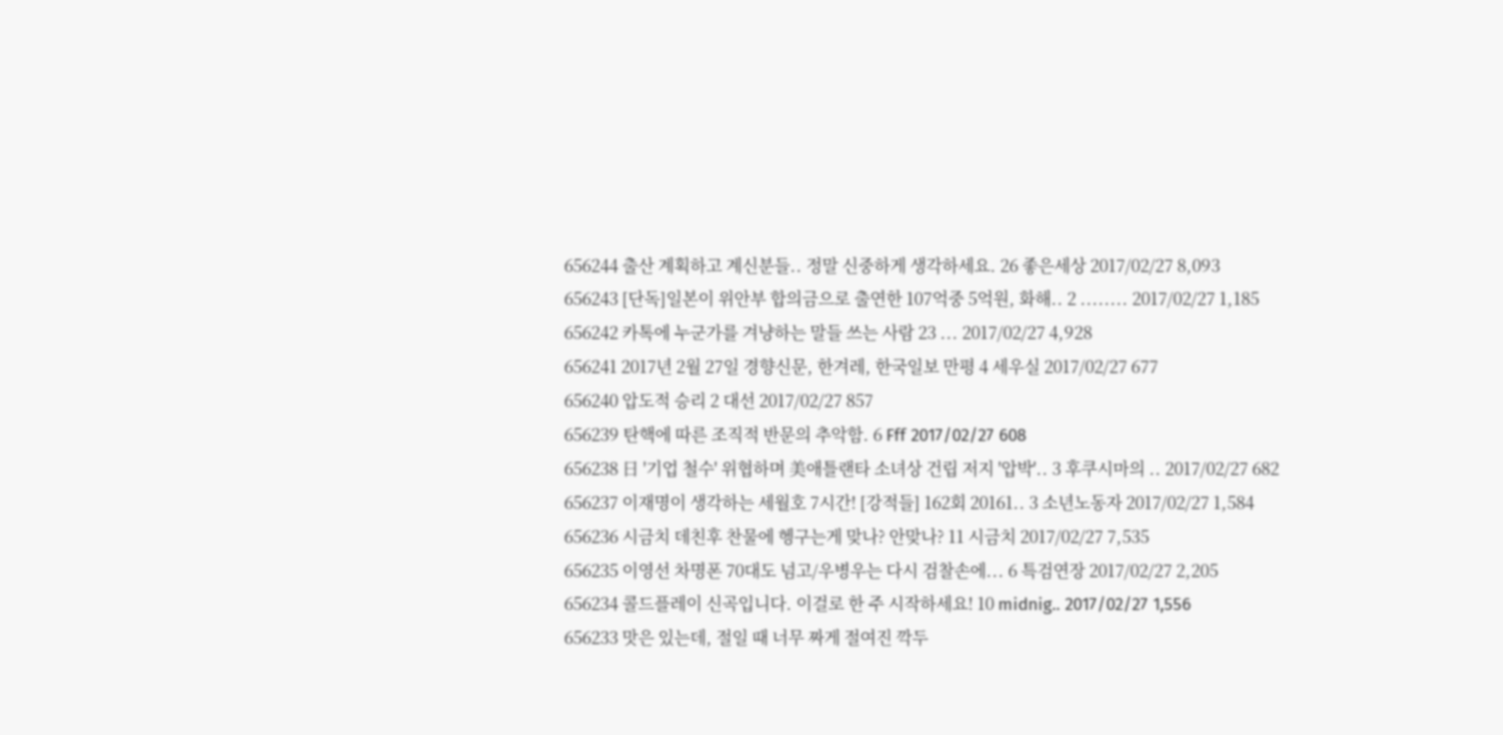656244 출산 계획하고 계신분들.. 정말 신중하게 생각하세요. 26 좋은세상 2017/02/27 8,093
656243 [단독]일본이 위안부 합의금으로 출연한 107억중 5억원, 화해.. 2 ........ 2017/02/27 1,185
656242 카톡에 누군가를 겨냥하는 말들 쓰는 사람 23 ... 2017/02/27 4,928
656241 2017년 2월 27일 경향신문, 한겨레, 한국일보 만평 4 세우실 2017/02/27 677
656240 압도적 승리 2 대선 2017/02/27 857
656239 탄핵에 따른 조직적 반문의 추악함. 6 Fff 2017/02/27 608
656238 日 '기업 철수' 위협하며 美애틀랜타 소녀상 건립 저지 '압박'.. 3 후쿠시마의 .. 2017/02/27 682
656237 이재명이 생각하는 세월호 7시간! [강적들] 162회 20161.. 3 소년노동자 2017/02/27 1,584
656236 시금치 데친후 찬물에 헹구는게 맞나? 안맞나? 11 시금치 2017/02/27 7,535
656235 이영선 차명폰 70대도 넘고/우병우는 다시 검찰손에... 6 특검연장 2017/02/27 2,205
656234 콜드플레이 신곡입니다. 이걸로 한 주 시작하세요! 10 midnig.. 2017/02/27 1,556
656233 맛은 있는데, 절일 때 너무 짜게 절여진 깍두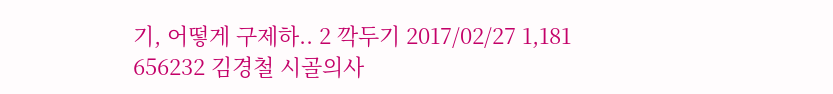기, 어떻게 구제하.. 2 깍두기 2017/02/27 1,181
656232 김경철 시골의사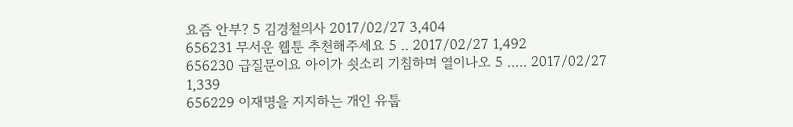요즘 안부? 5 김경철의사 2017/02/27 3,404
656231 무서운 웹툰 추천해주세요 5 .. 2017/02/27 1,492
656230 급질문이요 아이가 쇳소리 기침하며 열이나오 5 ..... 2017/02/27 1,339
656229 이재명을 지지하는 개인 유툽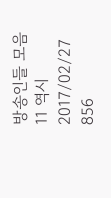방송인들 모음 11 역시 2017/02/27 856